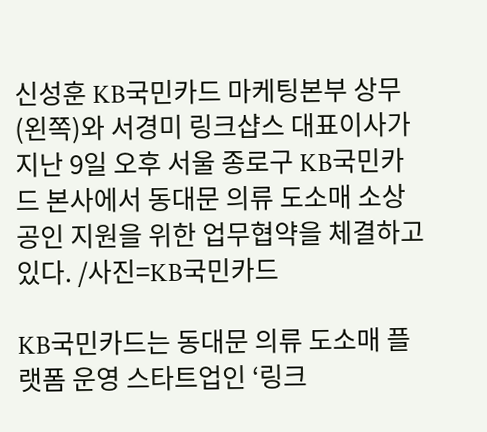신성훈 KB국민카드 마케팅본부 상무(왼쪽)와 서경미 링크샵스 대표이사가 지난 9일 오후 서울 종로구 KB국민카드 본사에서 동대문 의류 도소매 소상공인 지원을 위한 업무협약을 체결하고 있다. /사진=KB국민카드

KB국민카드는 동대문 의류 도소매 플랫폼 운영 스타트업인 ‘링크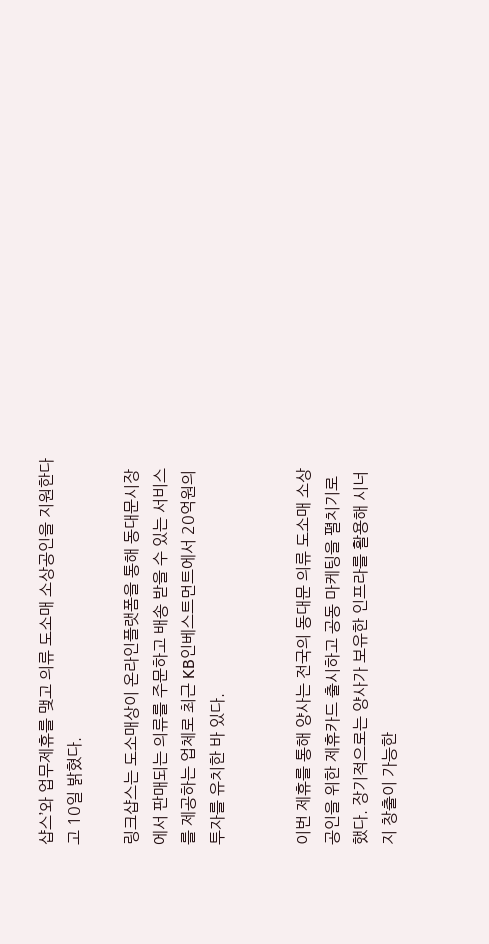샵스’와 업무제휴를 맺고 의류 도소매 소상공인을 지원한다고 10일 밝혔다.

링크샵스는 도소매상이 온라인플랫폼을 통해 동대문시장에서 판매되는 의류를 주문하고 배송 받을 수 있는 서비스를 제공하는 업체로 최근 KB인베스트먼트에서 20억원의 투자를 유치한 바 있다.


이번 제휴를 통해 양사는 전국의 동대문 의류 도소매 소상공인을 위한 제휴카드 출시하고 공동 마케팅을 펼치기로 했다. 장기적으로는 양사가 보유한 인프라를 활용해 시너지 창출이 가능한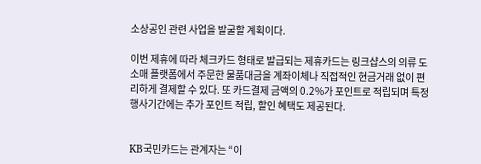소상공인 관련 사업을 발굴할 계획이다.

이번 제휴에 따라 체크카드 형태로 발급되는 제휴카드는 링크샵스의 의류 도소매 플랫폼에서 주문한 물품대금을 계좌이체나 직접적인 현금거래 없이 편리하게 결제할 수 있다. 또 카드결제 금액의 0.2%가 포인트로 적립되며 특정 행사기간에는 추가 포인트 적립, 할인 혜택도 제공된다.


KB국민카드는 관계자는 “이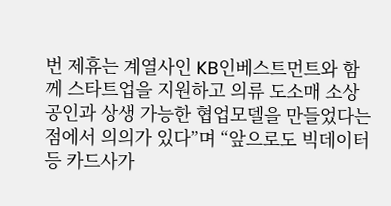번 제휴는 계열사인 KB인베스트먼트와 함께 스타트업을 지원하고 의류 도소매 소상공인과 상생 가능한 협업모델을 만들었다는 점에서 의의가 있다”며 “앞으로도 빅데이터 등 카드사가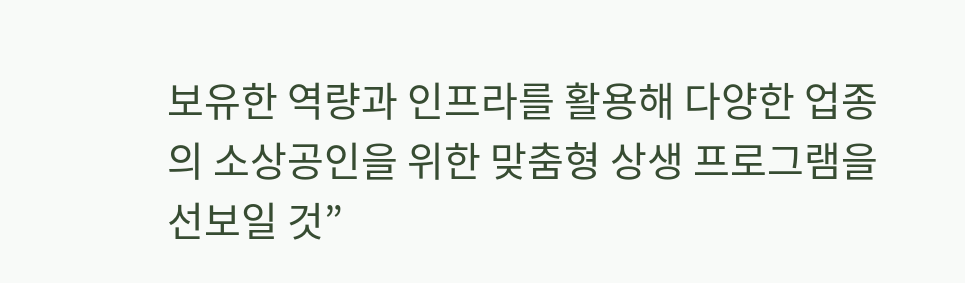보유한 역량과 인프라를 활용해 다양한 업종의 소상공인을 위한 맞춤형 상생 프로그램을 선보일 것”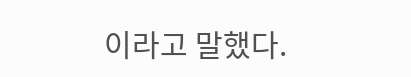이라고 말했다.